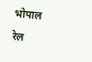भोपाल रेल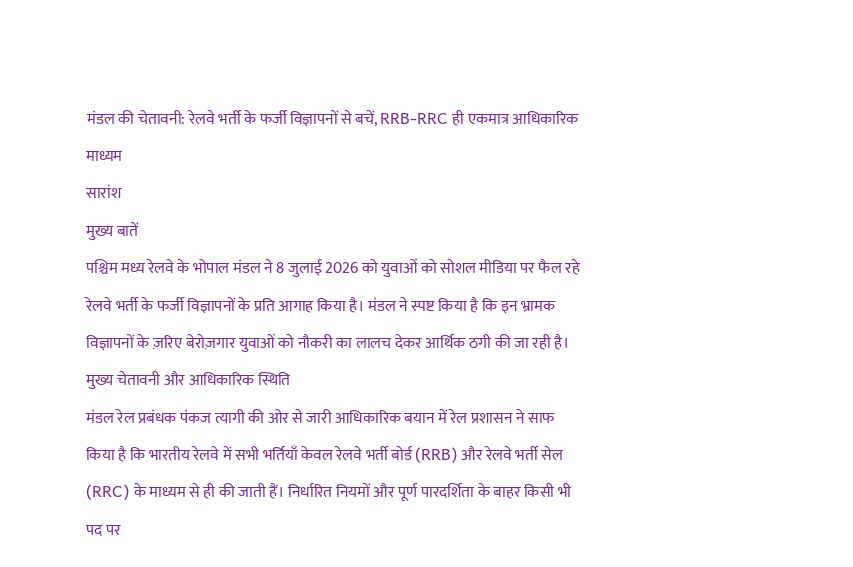मंडल की चेतावनी: रेलवे भर्ती के फर्जी विज्ञापनों से बचें, RRB-RRC ही एकमात्र आधिकारिक माध्यम
सारांश
मुख्य बातें
पश्चिम मध्य रेलवे के भोपाल मंडल ने 8 जुलाई 2026 को युवाओं को सोशल मीडिया पर फैल रहे रेलवे भर्ती के फर्जी विज्ञापनों के प्रति आगाह किया है। मंडल ने स्पष्ट किया है कि इन भ्रामक विज्ञापनों के ज़रिए बेरोज़गार युवाओं को नौकरी का लालच देकर आर्थिक ठगी की जा रही है।
मुख्य चेतावनी और आधिकारिक स्थिति
मंडल रेल प्रबंधक पंकज त्यागी की ओर से जारी आधिकारिक बयान में रेल प्रशासन ने साफ किया है कि भारतीय रेलवे में सभी भर्तियाँ केवल रेलवे भर्ती बोर्ड (RRB) और रेलवे भर्ती सेल (RRC) के माध्यम से ही की जाती हैं। निर्धारित नियमों और पूर्ण पारदर्शिता के बाहर किसी भी पद पर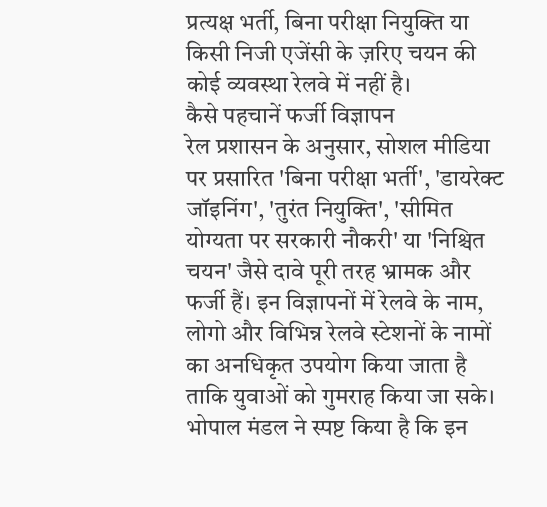प्रत्यक्ष भर्ती, बिना परीक्षा नियुक्ति या किसी निजी एजेंसी के ज़रिए चयन की कोई व्यवस्था रेलवे में नहीं है।
कैसे पहचानें फर्जी विज्ञापन
रेल प्रशासन के अनुसार, सोशल मीडिया पर प्रसारित 'बिना परीक्षा भर्ती', 'डायरेक्ट जॉइनिंग', 'तुरंत नियुक्ति', 'सीमित योग्यता पर सरकारी नौकरी' या 'निश्चित चयन' जैसे दावे पूरी तरह भ्रामक और फर्जी हैं। इन विज्ञापनों में रेलवे के नाम, लोगो और विभिन्न रेलवे स्टेशनों के नामों का अनधिकृत उपयोग किया जाता है ताकि युवाओं को गुमराह किया जा सके। भोपाल मंडल ने स्पष्ट किया है कि इन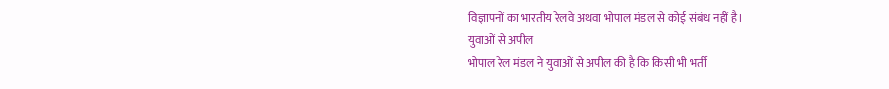विज्ञापनों का भारतीय रेलवे अथवा भोपाल मंडल से कोई संबंध नहीं है।
युवाओं से अपील
भोपाल रेल मंडल ने युवाओं से अपील की है कि किसी भी भर्ती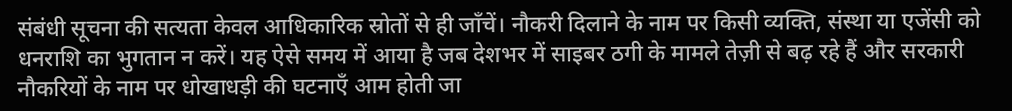संबंधी सूचना की सत्यता केवल आधिकारिक स्रोतों से ही जाँचें। नौकरी दिलाने के नाम पर किसी व्यक्ति, संस्था या एजेंसी को धनराशि का भुगतान न करें। यह ऐसे समय में आया है जब देशभर में साइबर ठगी के मामले तेज़ी से बढ़ रहे हैं और सरकारी नौकरियों के नाम पर धोखाधड़ी की घटनाएँ आम होती जा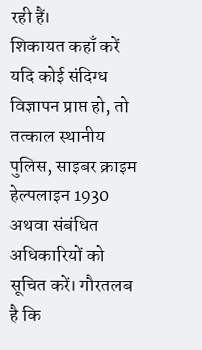रही हैं।
शिकायत कहाँ करें
यदि कोई संदिग्ध विज्ञापन प्राप्त हो, तो तत्काल स्थानीय पुलिस, साइबर क्राइम हेल्पलाइन 1930 अथवा संबंधित अधिकारियों को सूचित करें। गौरतलब है कि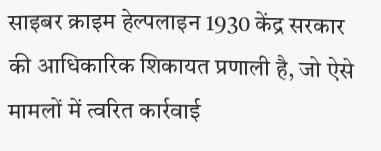साइबर क्राइम हेल्पलाइन 1930 केंद्र सरकार की आधिकारिक शिकायत प्रणाली है, जो ऐसे मामलों में त्वरित कार्रवाई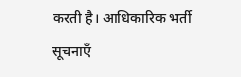करती है। आधिकारिक भर्ती सूचनाएँ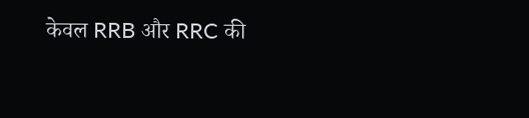केवल RRB और RRC की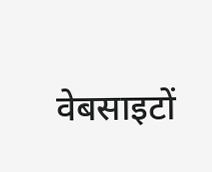वेबसाइटों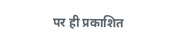पर ही प्रकाशित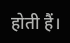होती हैं।